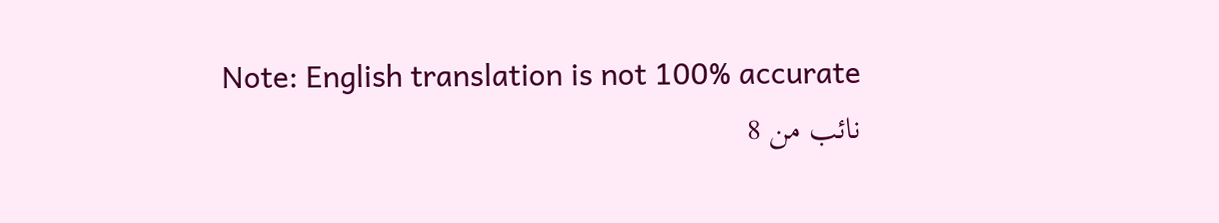Note: English translation is not 100% accurate
نائب من 8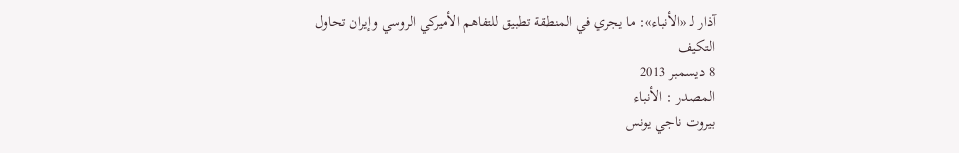آذار لـ «الأنباء»: ما يجري في المنطقة تطبيق للتفاهم الأميركي الروسي وإيران تحاول التكيف
8 ديسمبر 2013
المصدر : الأنباء
بيروت ناجي يونس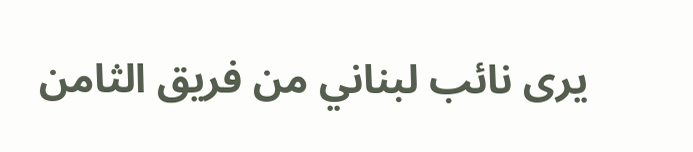يرى نائب لبناني من فريق الثامن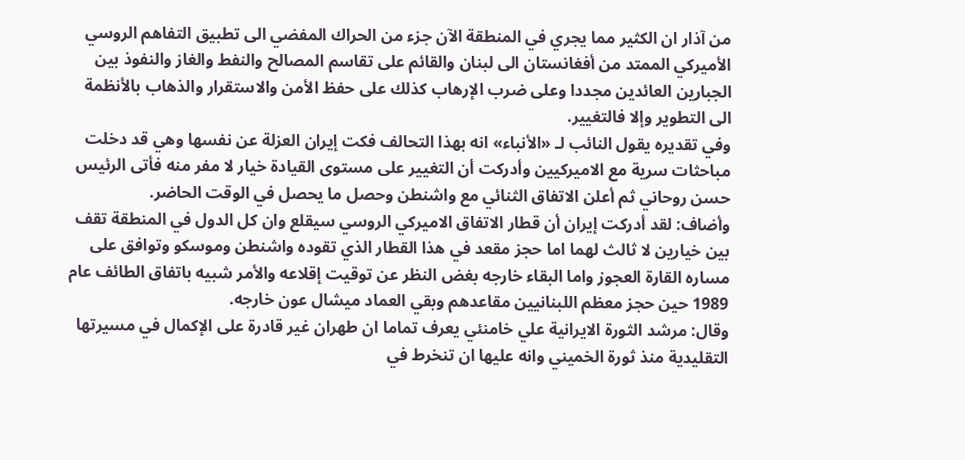من آذار ان الكثير مما يجري في المنطقة الآن جزء من الحراك المفضي الى تطبيق التفاهم الروسي الأميركي الممتد من أفغانستان الى لبنان والقائم على تقاسم المصالح والنفط والغاز والنفوذ بين الجبارين العائدين مجددا وعلى ضرب الإرهاب كذلك على حفظ الأمن والاستقرار والذهاب بالأنظمة الى التطوير وإلا فالتغيير.
وفي تقديره يقول النائب لـ «الأنباء» انه بهذا التحالف فكت إيران العزلة عن نفسها وهي قد دخلت مباحثات سرية مع الاميركيين وأدركت أن التغيير على مستوى القيادة خيار لا مفر منه فأتى الرئيس حسن روحاني ثم أعلن الاتفاق الثنائي مع واشنطن وحصل ما يحصل في الوقت الحاضر.
وأضاف: لقد أدركت إيران أن قطار الاتفاق الاميركي الروسي سيقلع وان كل الدول في المنطقة تقف بين خيارين لا ثالث لهما اما حجز مقعد في هذا القطار الذي تقوده واشنطن وموسكو وتوافق على مساره القارة العجوز واما البقاء خارجه بغض النظر عن توقيت إقلاعه والأمر شبيه باتفاق الطائف عام 1989 حين حجز معظم اللبنانيين مقاعدهم وبقي العماد ميشال عون خارجه.
وقال: مرشد الثورة الايرانية علي خامنئي يعرف تماما ان طهران غير قادرة على الإكمال في مسيرتها التقليدية منذ ثورة الخميني وانه عليها ان تنخرط في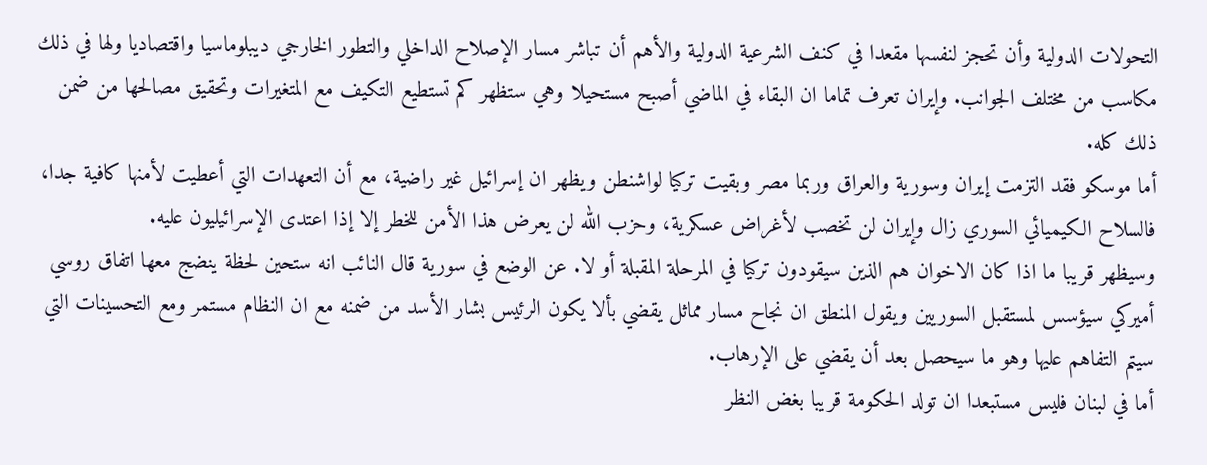التحولات الدولية وأن تحجز لنفسها مقعدا في كنف الشرعية الدولية والأهم أن تباشر مسار الإصلاح الداخلي والتطور الخارجي ديبلوماسيا واقتصاديا ولها في ذلك مكاسب من مختلف الجوانب. وإيران تعرف تماما ان البقاء في الماضي أصبح مستحيلا وهي ستظهر كم تستطيع التكيف مع المتغيرات وتحقيق مصالحها من ضمن ذلك كله.
أما موسكو فقد التزمت إيران وسورية والعراق وربما مصر وبقيت تركيا لواشنطن ويظهر ان إسرائيل غير راضية، مع أن التعهدات التي أعطيت لأمنها كافية جدا، فالسلاح الكيميائي السوري زال وإيران لن تخصب لأغراض عسكرية، وحزب الله لن يعرض هذا الأمن للخطر إلا إذا اعتدى الإسرائيليون عليه.
وسيظهر قريبا ما اذا كان الاخوان هم الذين سيقودون تركيا في المرحلة المقبلة أو لا. عن الوضع في سورية قال النائب انه ستحين لحظة ينضج معها اتفاق روسي أميركي سيؤسس لمستقبل السوريين ويقول المنطق ان نجاح مسار مماثل يقضي بألا يكون الرئيس بشار الأسد من ضمنه مع ان النظام مستمر ومع التحسينات التي سيتم التفاهم عليها وهو ما سيحصل بعد أن يقضي على الإرهاب.
أما في لبنان فليس مستبعدا ان تولد الحكومة قريبا بغض النظر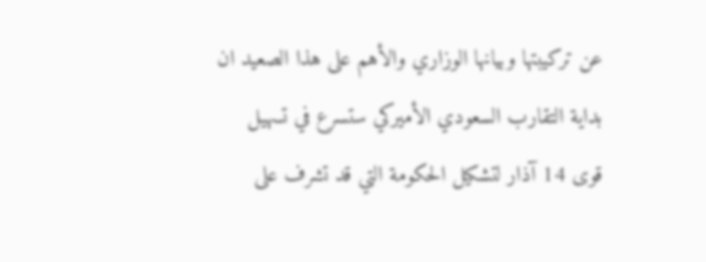عن تركيبتها وبيانها الوزاري والأهم على هذا الصعيد ان بداية التقارب السعودي الأميركي ستسرع في تسهيل قوى 14 آذار لتشكيل الحكومة التي قد تشرف على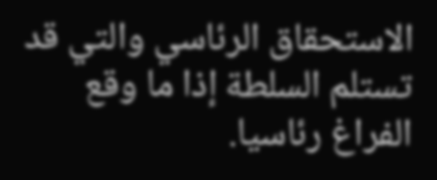الاستحقاق الرئاسي والتي قد تستلم السلطة إذا ما وقع الفراغ رئاسيا.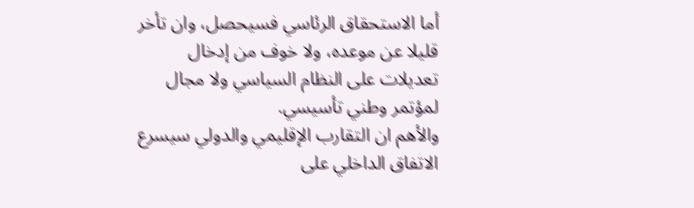أما الاستحقاق الرئاسي فسيحصل، وان تأخر قليلا عن موعده، ولا خوف من إدخال تعديلات على النظام السياسي ولا مجال لمؤتمر وطني تأسيسي.
والأهم ان التقارب الإقليمي والدولي سيسرع الاتفاق الداخلي على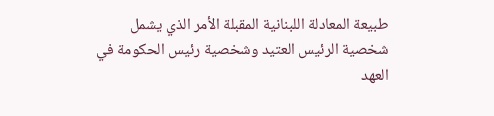طبيعة المعادلة اللبنانية المقبلة الأمر الذي يشمل شخصية الرئيس العتيد وشخصية رئيس الحكومة في العهد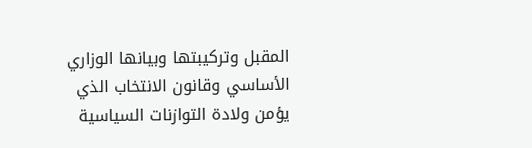المقبل وتركيبتها وبيانها الوزاري الأساسي وقانون الانتخاب الذي يؤمن ولادة التوازنات السياسية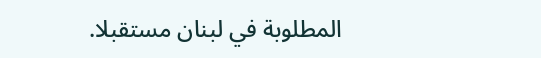المطلوبة في لبنان مستقبلا.